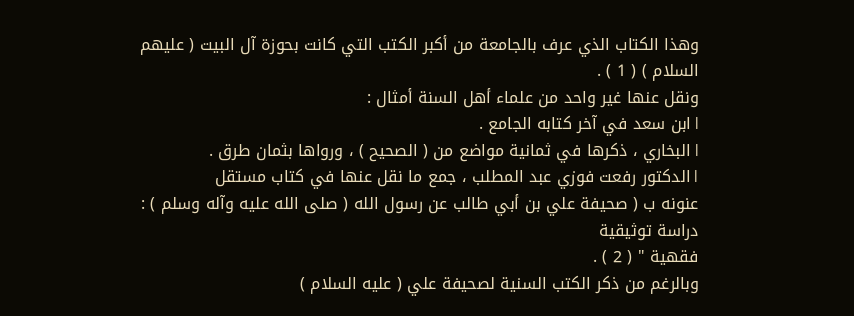وهذا الكتاب الذي عرف بالجامعة من أكبر الكتب التي كانت بحوزة آل البيت ( عليهم السلام ) ( 1 ) .
ونقل عنها غير واحد من علماء أهل السنة أمثال :
l ابن سعد في آخر كتابه الجامع .
l البخاري ، ذكرها في ثمانية مواضع من ( الصحيح ) ، ورواها بثمان طرق .
l الدكتور رفعت فوزي عبد المطلب ، جمع ما نقل عنها في كتاب مستقل
عنونه ب ( صحيفة علي بن أبي طالب عن رسول الله ( صلى الله عليه وآله وسلم ) : دراسة توثيقية
فقهية " ( 2 ) .
وبالرغم من ذكر الكتب السنية لصحيفة علي ( عليه السلام )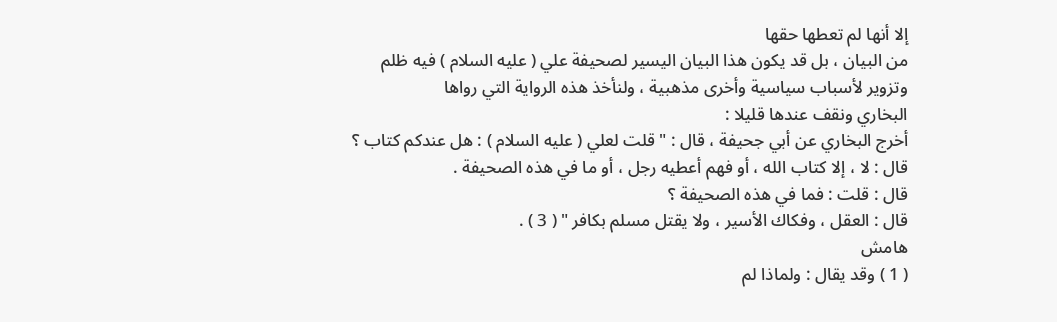إلا أنها لم تعطها حقها
من البيان ، بل قد يكون هذا البيان اليسير لصحيفة علي ( عليه السلام ) فيه ظلم
وتزوير لأسباب سياسية وأخرى مذهبية ، ولنأخذ هذه الرواية التي رواها
البخاري ونقف عندها قليلا :
أخرج البخاري عن أبي جحيفة ، قال : " قلت لعلي ( عليه السلام ) : هل عندكم كتاب ؟
قال : لا ، إلا كتاب الله ، أو فهم أعطيه رجل ، أو ما في هذه الصحيفة .
قال : قلت : فما في هذه الصحيفة ؟
قال : العقل ، وفكاك الأسير ، ولا يقتل مسلم بكافر " ( 3 ) .
هامش
( 1 ) وقد يقال : ولماذا لم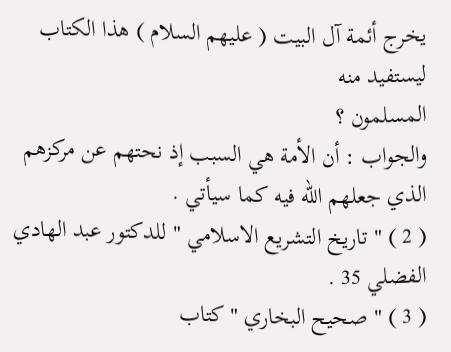يخرج أئمة آل البيت ( عليهم السلام ) هذا الكتاب ليستفيد منه
المسلمون ؟
والجواب : أن الأمة هي السبب إذ نحتهم عن مركزهم الذي جعلهم الله فيه كما سيأتي .
( 2 ) " تاريخ التشريع الاسلامي " للدكتور عبد الهادي الفضلي 35 .
( 3 ) " صحيح البخاري " كتاب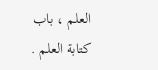العلم ، باب كتابة العلم .